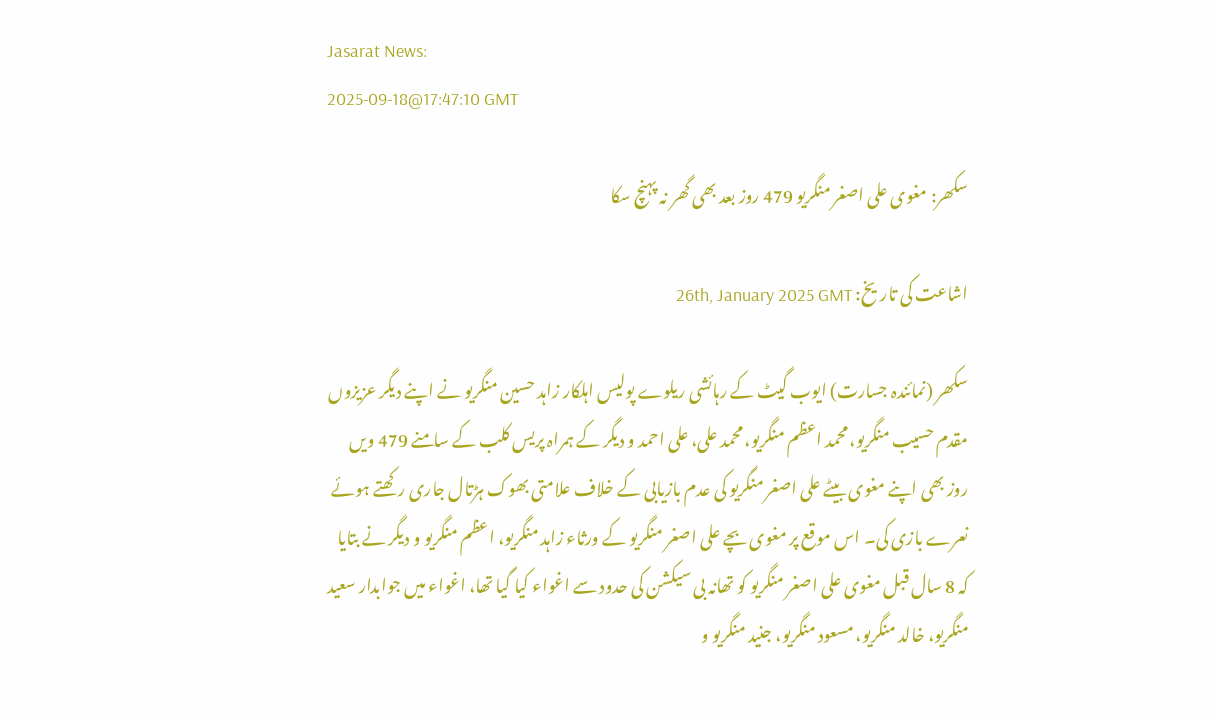Jasarat News:
2025-09-18@17:47:10 GMT

سکھر: مغوی علی اصغر منگریو 479 روز بعد بھی گھر نہ پہنچ سکا

اشاعت کی تاریخ: 26th, January 2025 GMT

سکھر (نمائندہ جسارت) ایوب گیٹ کے رہائشی ریلوے پولیس اہلکار زاہد حسین منگریو نے اپنے دیگر عزیزوں مقدم حسیب منگریو، محمد اعظم منگریو، محمد علی، علی احمد و دیگر کے ہمراہ پریس کلب کے سامنے 479 ویں روز بھی اپنے مغوی بیٹے علی اصغر منگریو کی عدم بازیابی کے خلاف علامتی بھوک ہڑتال جاری رکھتے ہوئے نعرے بازی کی۔ اس موقع پر مغوی بچے علی اصغر منگریو کے ورثاء زاہد منگریو، اعظم منگریو و دیگر نے بتایا کہ 8 سال قبل مغوی علی اصغر منگریو کو تھانہ بی سیکشن کی حدود سے اغواء کیا گیا تھا، اغواء میں جوابدار سعید منگریو، خالد منگریو، مسعود منگریو، جنید منگریو و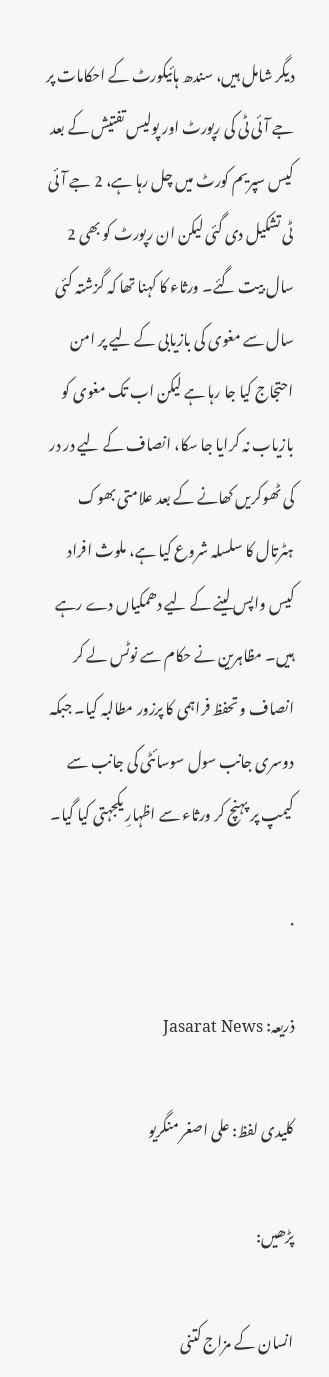دیگر شامل ہیں، سندھ ہائیکورٹ کے احکامات پر جے آئی ٹی کی رپورٹ اور پولیس تفتیش کے بعد کیس سپریم کورٹ میں چل رہا ہے، 2 جے آئی ٹی تشکیل دی گئی لیکن ان رپورٹ کو بھی 2 سال بیت گئے۔ ورثاء کا کہنا تھا کہ گزشتہ کئی سال سے مغوی کی بازیابی کے لیے پر امن احتجاج کیا جا رہا ہے لیکن اب تک مغوی کو بازیاب نہ کرایا جا سکا، انصاف کے لیے در در کی ٹھوکریں کھانے کے بعد علامتی بھوک ہٹرتال کا سلسلہ شروع کیا ہے، ملوث افراد کیس واپس لینے کے لیے دھمکیاں دے رہے ہیں۔ مظاہرین نے حکام سے نوٹس لے کر انصاف و تحفظ فراہمی کا پرزور مطالبہ کیا۔ جبکہ دوسری جانب سول سوسائٹی کی جانب سے کیمپ پر پہنچ کر ورثاء سے اظہارِ یکجہتی کیا گیا۔

.

ذریعہ: Jasarat News

کلیدی لفظ: علی اصغر منگریو

پڑھیں:

انسان کے مزاج کتنی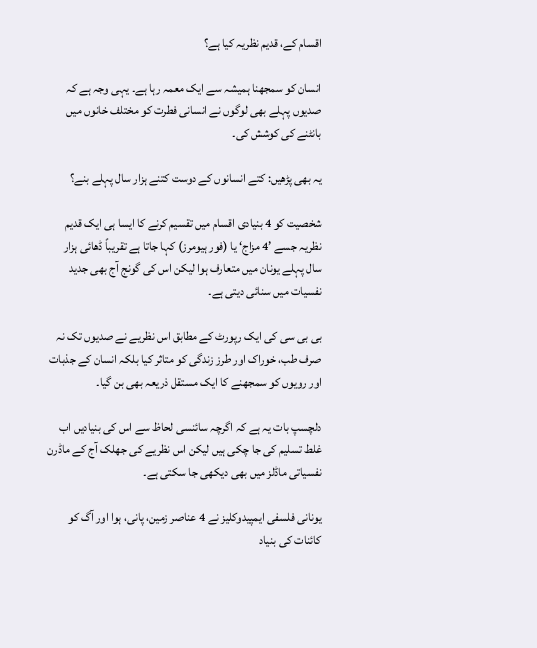اقسام کے، قدیم نظریہ کیا ہے؟

انسان کو سمجھنا ہمیشہ سے ایک معمہ رہا ہے۔ یہی وجہ ہے کہ صدیوں پہلے بھی لوگوں نے انسانی فطرت کو مختلف خانوں میں بانٹنے کی کوشش کی۔

یہ بھی پڑھیں: کتے انسانوں کے دوست کتنے ہزار سال پہلے بنے؟

شخصیت کو 4 بنیادی اقسام میں تقسیم کرنے کا ایسا ہی ایک قدیم نظریہ جسے ’4 مزاج‘ یا (فور ہیومرز) کہا جاتا ہے تقریباً ڈھائی ہزار سال پہلے یونان میں متعارف ہوا لیکن اس کی گونج آج بھی جدید نفسیات میں سنائی دیتی ہے۔

بی بی سی کی ایک رپورٹ کے مطابق اس نظریے نے صدیوں تک نہ صرف طب، خوراک اور طرز زندگی کو متاثر کیا بلکہ انسان کے جذبات اور رویوں کو سمجھنے کا ایک مستقل ذریعہ بھی بن گیا۔

دلچسپ بات یہ ہے کہ اگرچہ سائنسی لحاظ سے اس کی بنیادیں اب غلط تسلیم کی جا چکی ہیں لیکن اس نظریے کی جھلک آج کے ماڈرن نفسیاتی ماڈلز میں بھی دیکھی جا سکتی ہے۔

یونانی فلسفی ایمپیدوکلیز نے 4 عناصر زمین، پانی، ہوا اور آگ کو کائنات کی بنیاد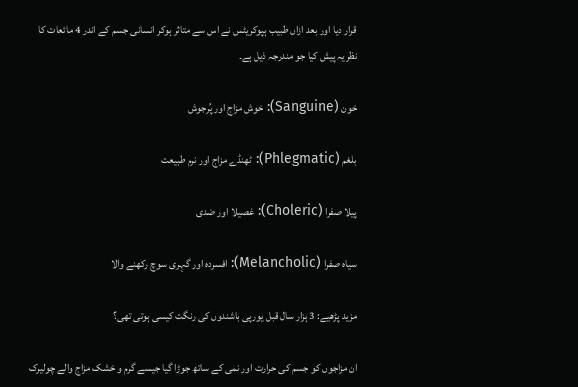قرار دیا اور بعد ازاں طبیب ہپوکریٹس نے اس سے متاثر ہوکر انسانی جسم کے اندر 4 مائعات کا نظریہ پیش کیا جو مندرجہ ذیل ہے۔

خون (Sanguine): خوش مزاج اور پُرجوش

بلغم (Phlegmatic): ٹھنڈے مزاج اور نرم طبیعت

پیلا صفرا (Choleric): غصیلا اور ضدی

سیاہ صفرا (Melancholic): افسردہ اور گہری سوچ رکھنے والا

مزید پڑھیے: 3 ہزار سال قبل یورپی باشندوں کی رنگت کیسی ہوتی تھی؟

ان مزاجوں کو جسم کی حرارت اور نمی کے ساتھ جوڑا گیا جیسے گرم و خشک مزاج والے چولیرک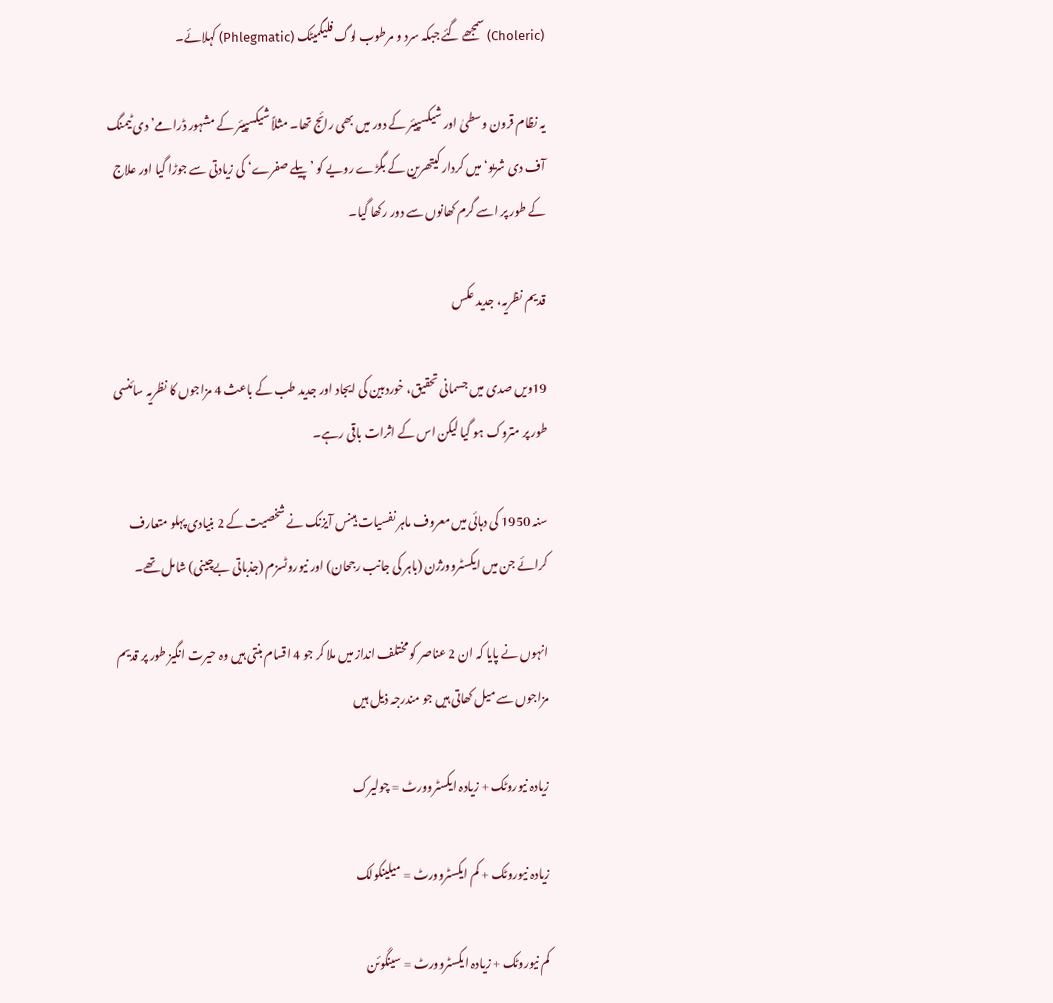(Choleric) سمجھے گئے جبکہ سرد و مرطوب لوگ فلیگمیٹک (Phlegmatic) کہلائے۔

یہ نظام قرون وسطیٰ اور شیکسپیئر کے دور میں بھی رائج تھا۔ مثلاً شیکسپیئر کے مشہور ڈرامے’دی ٹیمنگ آف دی شریو‘ میں کردار کیتھرین کے بگڑے رویے کو ’پیلے صفرے‘ کی زیادتی سے جوڑا گیا اور علاج کے طور پر اسے گرم کھانوں سے دور رکھا گیا۔

قدیم نظریہ، جدید عکس

19ویں صدی میں جسمانی تحقیق، خوردبین کی ایجاد اور جدید طب کے باعث 4 مزاجوں کا نظریہ سائنسی طور پر متروک ہو گیا لیکن اس کے اثرات باقی رہے۔

سنہ 1950 کی دہائی میں معروف ماہر نفسیات ہینس آیزنک نے شخصیت کے 2 بنیادی پہلو متعارف کرائے جن میں ایکسٹروورژن (باہر کی جانب رجحان) اور نیوروٹسزم (جذباتی بےچینی) شامل تھے۔

انہوں نے پایا کہ ان 2 عناصر کو مختلف انداز میں ملا کر جو 4 اقسام بنتی ہیں وہ حیرت انگیز طور پر قدیم مزاجوں سے میل کھاتی ہیں جو مندرجہ ذیل ہیں

زیادہ نیوروٹک + زیادہ ایکسٹروورٹ = چولیرک

زیادہ نیوروٹک + کم ایکسٹروورٹ = میلینکولک

کم نیوروٹک + زیادہ ایکسٹروورٹ = سینگوئن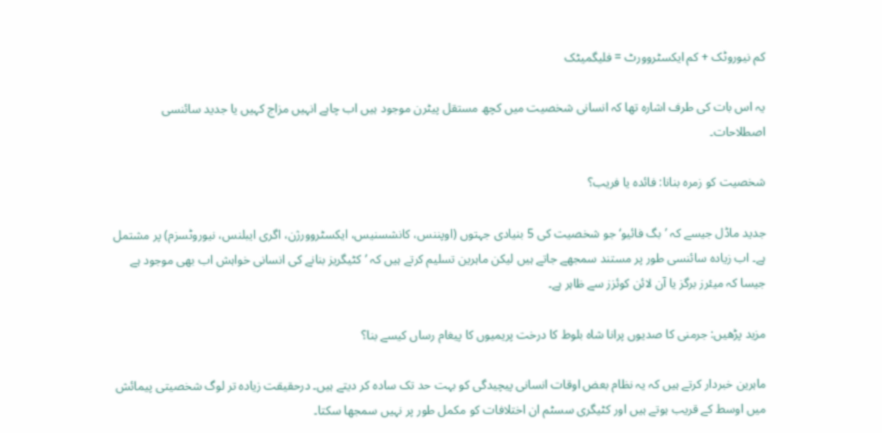کم نیوروٹک + کم ایکسٹروورٹ = فلیگمیٹک

یہ اس بات کی طرف اشارہ تھا کہ انسانی شخصیت میں کچھ مستقل پیٹرن موجود ہیں اب چاہے انہیں مزاج کہیں یا جدید سائنسی اصطلاحات۔

شخصیت کو زمرہ بنانا: فائدہ یا فریب؟

جدید ماڈل جیسے کہ ’بگ فائیو‘ جو شخصیت کی 5 بنیادی جہتوں (اوپننس، کانشسنیس، ایکسٹروورژن، اگری ایبلنس، نیوروٹسزم) پر مشتمل ہے۔ اب زیادہ سائنسی طور پر مستند سمجھے جاتے ہیں لیکن ماہرین تسلیم کرتے ہیں کہ ’کٹیگریز بنانے کی انسانی خواہش اب بھی موجود ہے جیسا کہ میئرز برگز یا آن لائن کوئزز سے ظاہر ہے۔

مزید پڑھیں: جرمنی کا صدیوں پرانا شاہ بلوط کا درخت پریمیوں کا پیغام رساں کیسے بنا؟

ماہرین خبردار کرتے ہیں کہ یہ نظام بعض اوقات انسانی پیچیدگی کو بہت حد تک سادہ کر دیتے ہیں۔ درحقیقت زیادہ تر لوگ شخصیتی پیمائش میں اوسط کے قریب ہوتے ہیں اور کٹیگری سسٹم ان اختلافات کو مکمل طور پر نہیں سمجھا سکتا۔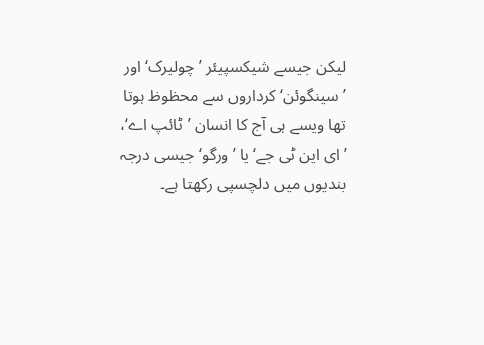لیکن جیسے شیکسپیئر ’چولیرک‘ اور ’سینگوئن‘ کرداروں سے محظوظ ہوتا تھا ویسے ہی آج کا انسان ’ٹائپ اے‘، ’ای این ٹی جے‘ یا ’ورگو‘ جیسی درجہ بندیوں میں دلچسپی رکھتا ہے۔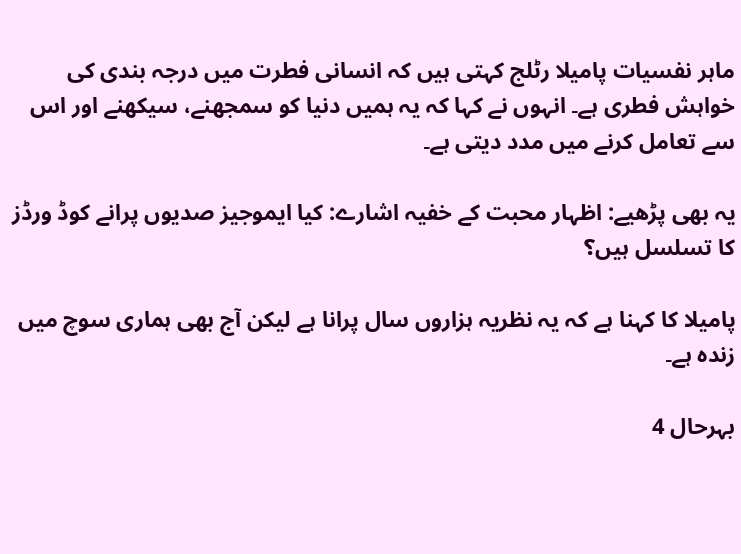ماہر نفسیات پامیلا رٹلج کہتی ہیں کہ انسانی فطرت میں درجہ بندی کی خواہش فطری ہے۔ انہوں نے کہا کہ یہ ہمیں دنیا کو سمجھنے، سیکھنے اور اس سے تعامل کرنے میں مدد دیتی ہے۔

یہ بھی پڑھیے: اظہار محبت کے خفیہ اشارے: کیا ایموجیز صدیوں پرانے کوڈ ورڈز کا تسلسل ہیں؟

پامیلا کا کہنا ہے کہ یہ نظریہ ہزاروں سال پرانا ہے لیکن آج بھی ہماری سوچ میں زندہ ہے۔

بہرحال 4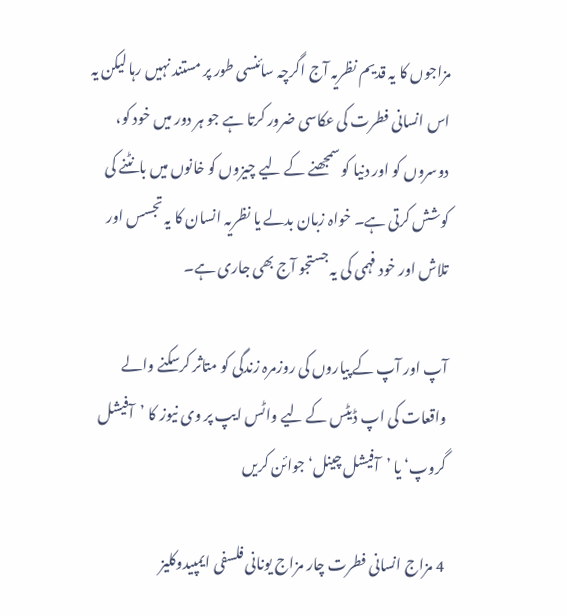مزاجوں کا یہ قدیم نظریہ آج اگرچہ سائنسی طور پر مستند نہیں رہا لیکن یہ اس انسانی فطرت کی عکاسی ضرور کرتا ہے جو ہر دور میں خود کو، دوسروں کو اور دنیا کو سمجھنے کے لیے چیزوں کو خانوں میں بانٹنے کی کوشش کرتی ہے۔ خواہ زبان بدلے یا نظریہ انسان کا یہ تجسس اور تلاش اور خود فہمی کی یہ جستجو آج بھی جاری ہے۔

آپ اور آپ کے پیاروں کی روزمرہ زندگی کو متاثر کرسکنے والے واقعات کی اپ ڈیٹس کے لیے واٹس ایپ پر وی نیوز کا ’آفیشل گروپ‘ یا ’آفیشل چینل‘ جوائن کریں

4 مزاج انسانی فطرت چار مزاج یونانی فلسفی ایمپیدوکلیز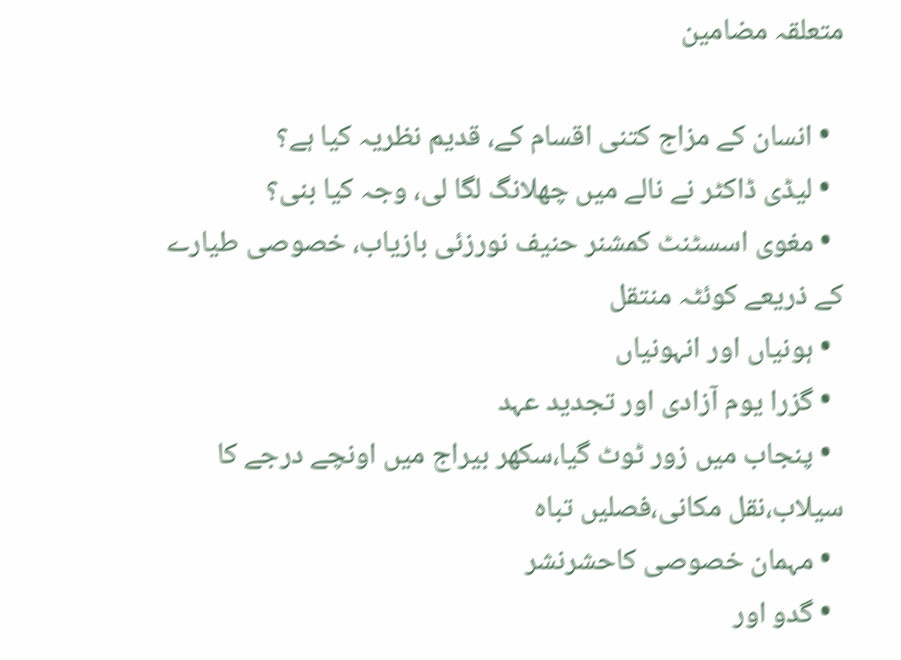متعلقہ مضامین

  • انسان کے مزاج کتنی اقسام کے، قدیم نظریہ کیا ہے؟
  • لیڈی ڈاکٹر نے نالے میں چھلانگ لگا لی، وجہ کیا بنی؟
  • مغوی اسسٹنٹ کمشنر حنیف نورزئی بازیاب، خصوصی طیارے کے ذریعے کوئٹہ منتقل
  • ہونیاں اور انہونیاں
  • گزرا یوم آزادی اور تجدید عہد
  • پنجاب میں زور ٹوٹ گیا،سکھر بیراج میں اونچے درجے کا سیلاب،نقل مکانی،فصلیں تباہ
  • مہمان خصوصی کاحشرنشر
  • گدو اور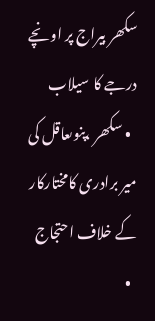سکھر بیراج پر اونچے درجے کا سیلاب
  • سکھر ،پنوںعاقل کی میر برادری کامختارکار کے خلاف احتجاج
  •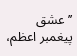’’عشق پیغمبر اعظم،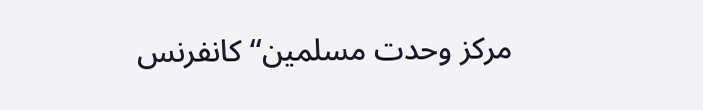مرکز وحدت مسلمین‘‘ کانفرنس